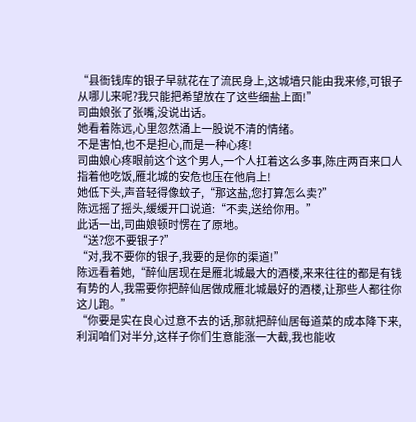“县衙钱库的银子早就花在了流民身上,这城墙只能由我来修,可银子从哪儿来呢?我只能把希望放在了这些细盐上面!”
司曲娘张了张嘴,没说出话。
她看着陈远,心里忽然涌上一股说不清的情绪。
不是害怕,也不是担心,而是一种心疼!
司曲娘心疼眼前这个这个男人,一个人扛着这么多事,陈庄两百来口人指着他吃饭,雁北城的安危也压在他肩上!
她低下头,声音轻得像蚊子,“那这盐,您打算怎么卖?”
陈远摇了摇头,缓缓开口说道:“不卖,送给你用。”
此话一出,司曲娘顿时愣在了原地。
“送?您不要银子?”
“对,我不要你的银子,我要的是你的渠道!”
陈远看着她,“醉仙居现在是雁北城最大的酒楼,来来往往的都是有钱有势的人,我需要你把醉仙居做成雁北城最好的酒楼,让那些人都往你这儿跑。”
“你要是实在良心过意不去的话,那就把醉仙居每道菜的成本降下来,利润咱们对半分,这样子你们生意能涨一大截,我也能收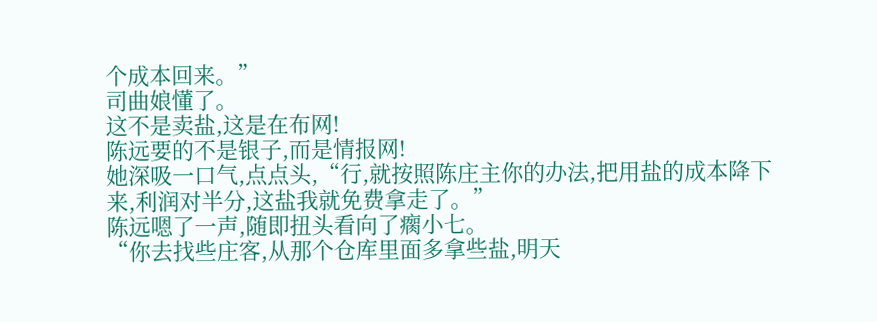个成本回来。”
司曲娘懂了。
这不是卖盐,这是在布网!
陈远要的不是银子,而是情报网!
她深吸一口气,点点头,“行,就按照陈庄主你的办法,把用盐的成本降下来,利润对半分,这盐我就免费拿走了。”
陈远嗯了一声,随即扭头看向了瘸小七。
“你去找些庄客,从那个仓库里面多拿些盐,明天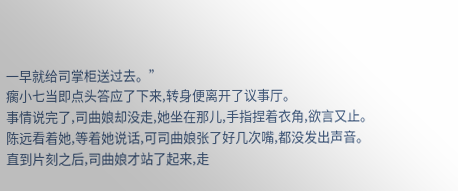一早就给司掌柜送过去。”
瘸小七当即点头答应了下来,转身便离开了议事厅。
事情说完了,司曲娘却没走,她坐在那儿,手指捏着衣角,欲言又止。
陈远看着她,等着她说话,可司曲娘张了好几次嘴,都没发出声音。
直到片刻之后,司曲娘才站了起来,走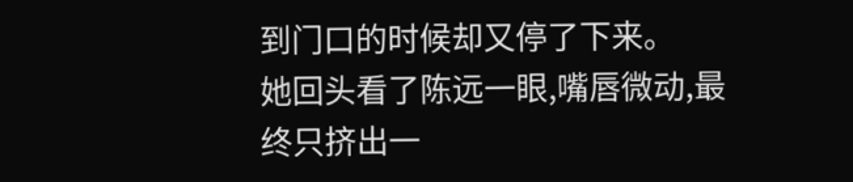到门口的时候却又停了下来。
她回头看了陈远一眼,嘴唇微动,最终只挤出一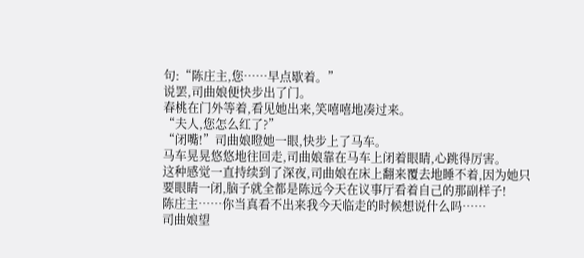句:“陈庄主,您……早点歇着。”
说罢,司曲娘便快步出了门。
春桃在门外等着,看见她出来,笑嘻嘻地凑过来。
“夫人,您怎么红了?”
“闭嘴!”司曲娘瞪她一眼,快步上了马车。
马车晃晃悠悠地往回走,司曲娘靠在马车上闭着眼睛,心跳得厉害。
这种感觉一直持续到了深夜,司曲娘在床上翻来覆去地睡不着,因为她只要眼睛一闭,脑子就全都是陈远今天在议事厅看着自己的那副样子!
陈庄主……你当真看不出来我今天临走的时候想说什么吗……
司曲娘望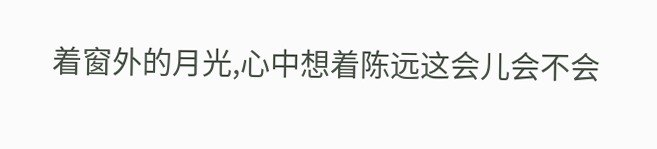着窗外的月光,心中想着陈远这会儿会不会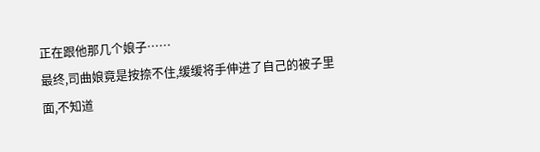正在跟他那几个娘子……
最终,司曲娘竟是按捺不住,缓缓将手伸进了自己的被子里面,不知道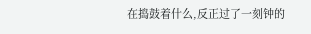在捣鼓着什么,反正过了一刻钟的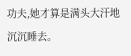功夫,她才算是满头大汗地沉沉睡去。